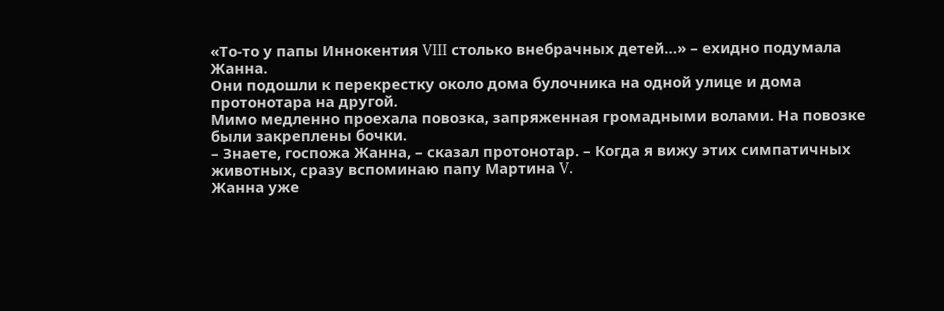«То-то у папы Иннокентия VIII столько внебрачных детей…» – ехидно подумала Жанна.
Они подошли к перекрестку около дома булочника на одной улице и дома протонотара на другой.
Мимо медленно проехала повозка, запряженная громадными волами. На повозке были закреплены бочки.
– Знаете, госпожа Жанна, – сказал протонотар. – Когда я вижу этих симпатичных животных, сразу вспоминаю папу Мартина V.
Жанна уже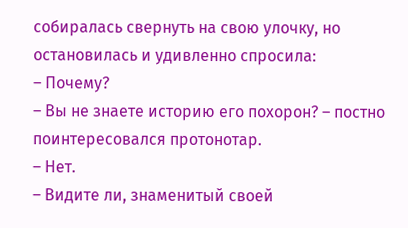собиралась свернуть на свою улочку, но остановилась и удивленно спросила:
– Почему?
– Вы не знаете историю его похорон? – постно поинтересовался протонотар.
– Нет.
– Видите ли, знаменитый своей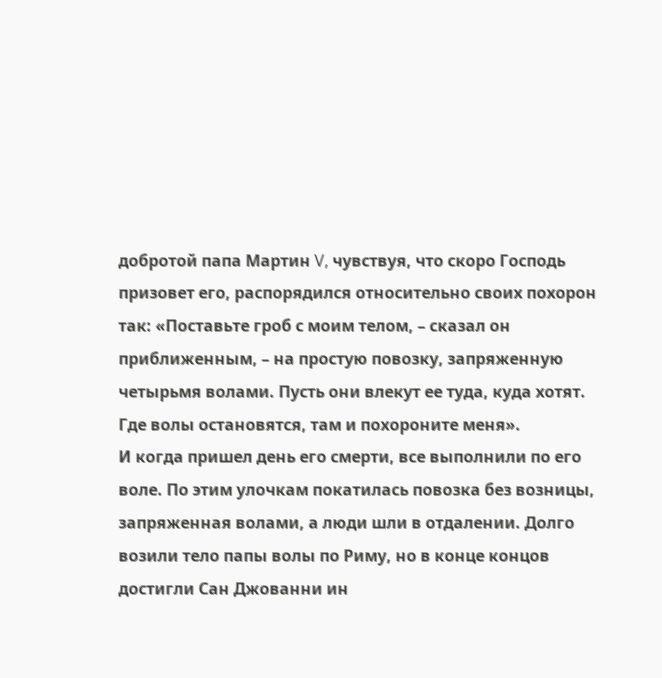добротой папа Мартин V, чувствуя, что скоро Господь призовет его, распорядился относительно своих похорон так: «Поставьте гроб с моим телом, – сказал он приближенным, – на простую повозку, запряженную четырьмя волами. Пусть они влекут ее туда, куда хотят. Где волы остановятся, там и похороните меня».
И когда пришел день его смерти, все выполнили по его воле. По этим улочкам покатилась повозка без возницы, запряженная волами, а люди шли в отдалении. Долго возили тело папы волы по Риму, но в конце концов достигли Сан Джованни ин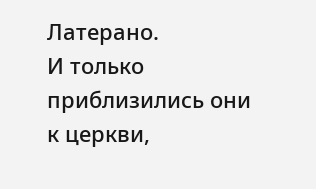Латерано.
И только приблизились они к церкви,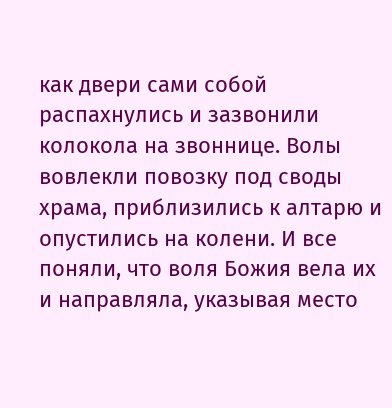как двери сами собой распахнулись и зазвонили колокола на звоннице. Волы вовлекли повозку под своды храма, приблизились к алтарю и опустились на колени. И все поняли, что воля Божия вела их и направляла, указывая место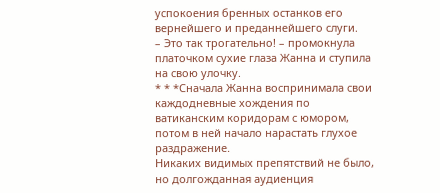успокоения бренных останков его вернейшего и преданнейшего слуги.
– Это так трогательно! – промокнула платочком сухие глаза Жанна и ступила на свою улочку.
* * *Сначала Жанна воспринимала свои каждодневные хождения по ватиканским коридорам с юмором, потом в ней начало нарастать глухое раздражение.
Никаких видимых препятствий не было, но долгожданная аудиенция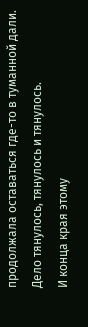продолжала оставаться где-то в туманной дали.
Дело тянулось, тянулось и тянулось.
И конца края этому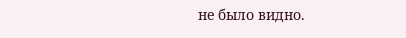не было видно.